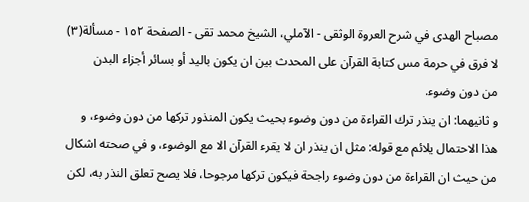مصباح الهدى في شرح العروة الوثقى - الآملي، الشيخ محمد تقى - الصفحة ١٥٢ - مسألة(٣) لا فرق في حرمة مس كتابة القرآن على المحدث بين ان يكون باليد أو بسائر أجزاء البدن
من دون وضوء.
و ثانيهما: ان ينذر ترك القراءة من دون وضوء بحيث يكون المنذور تركها من دون وضوء، و هذا الاحتمال يلائم مع قوله: مثل ان ينذر ان لا يقرء القرآن الا مع الوضوء، و في صحته اشكال من حيث ان القراءة من دون وضوء راجحة فيكون تركها مرجوحا، فلا يصح تعلق النذر به، لكن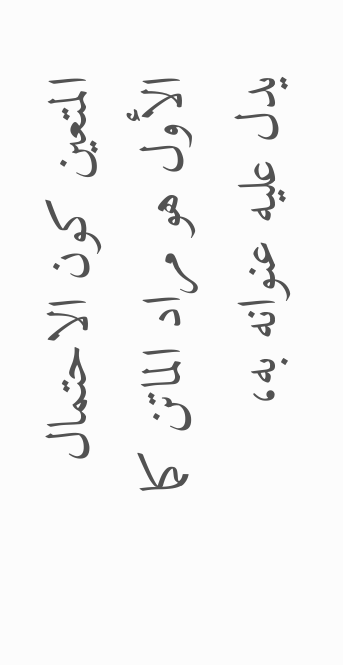المتعين كون الاحتمال الأول هو مراد الماتن كما يدل عليه عنوانه به،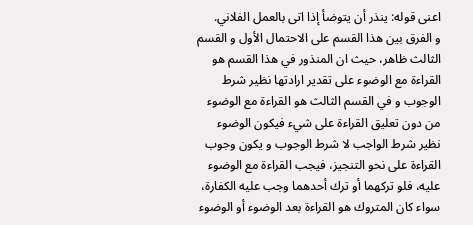اعنى قوله: ينذر أن يتوضأ إذا اتى بالعمل الفلاني.
و الفرق بين هذا القسم على الاحتمال الأول و القسم الثالث ظاهر، حيث ان المنذور في هذا القسم هو القراءة مع الوضوء على تقدير ارادتها نظير شرط الوجوب و في القسم الثالث هو القراءة مع الوضوء من دون تعليق القراءة على شيء فيكون الوضوء نظير شرط الواجب لا شرط الوجوب و يكون وجوب القراءة على نحو التنجيز، فيجب القراءة مع الوضوء عليه، فلو تركهما أو ترك أحدهما وجب عليه الكفارة، سواء كان المتروك هو القراءة بعد الوضوء أو الوضوء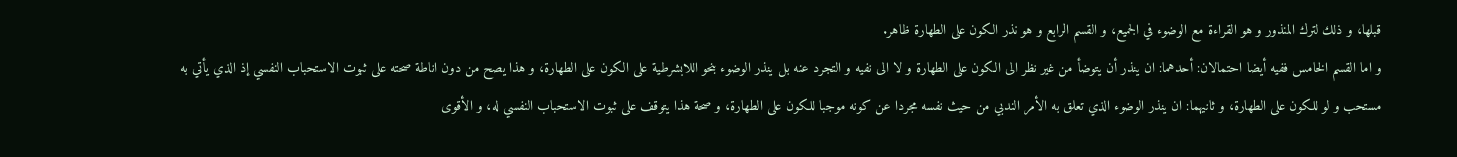قبلها، و ذلك لترك المنذور و هو القراءة مع الوضوء في الجميع، و القسم الرابع و هو نذر الكون على الطهارة ظاهر.
و اما القسم الخامس ففيه أيضا احتمالان: أحدهما: ان ينذر أن يتوضأ من غير نظر الى الكون على الطهارة و لا الى نفيه و التجرد عنه بل ينذر الوضوء بنحو اللابشرطية على الكون على الطهارة، و هذا يصح من دون اناطة صحته على ثبوت الاستحباب النفسي إذ الذي يأتي به مستحب و لو للكون على الطهارة، و ثانيهما: ان ينذر الوضوء الذي تعلق به الأمر الندبي من حيث نفسه مجردا عن كونه موجبا للكون على الطهارة، و صحة هذا يتوقف على ثبوت الاستحباب النفسي له، و الأقوى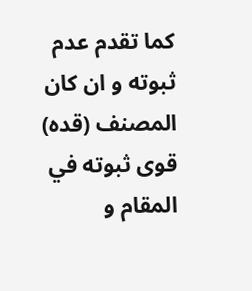كما تقدم عدم ثبوته و ان كان المصنف (قده) قوى ثبوته في المقام و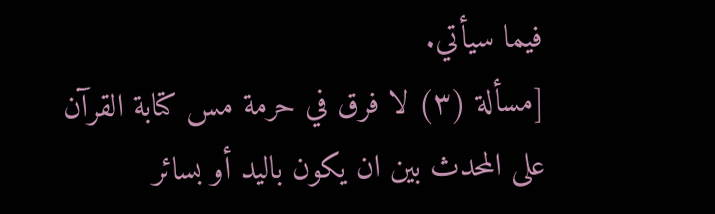فيما سيأتي.
[مسألة (٣) لا فرق في حرمة مس كتابة القرآن على المحدث بين ان يكون باليد أو بسائر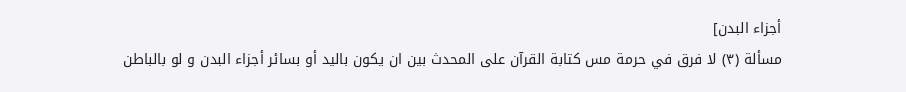أجزاء البدن]
مسألة (٣) لا فرق في حرمة مس كتابة القرآن على المحدث بين ان يكون باليد أو بسائر أجزاء البدن و لو بالباطن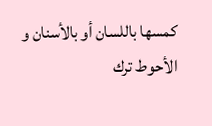كمسها باللسان أو بالأسنان و الأحوط ترك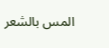المس بالشعر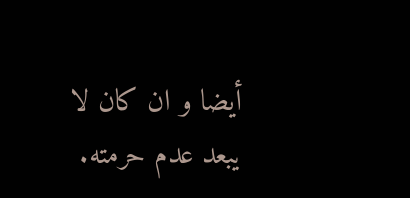أيضا و ان كان لا يبعد عدم حرمته.